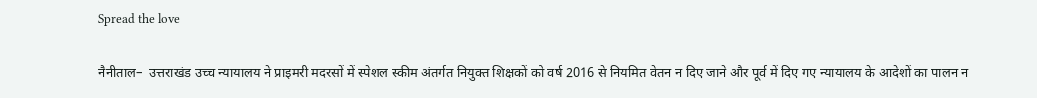Spread the love

नैनीताल–  उत्तराखंड उच्च न्यायालय ने प्राइमरी मदरसों में स्पेशल स्कीम अंतर्गत नियुक्त शिक्षकों को वर्ष 2016 से नियमित वेतन न दिए जाने और पूर्व में दिए गए न्यायालय के आदेशों का पालन न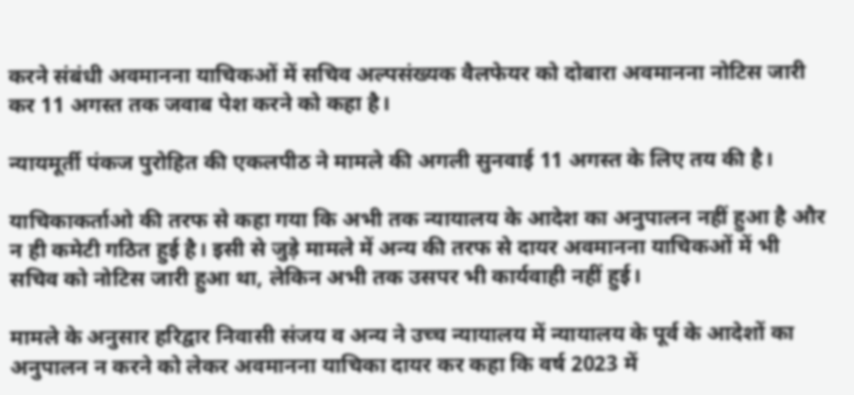करने संबंधी अवमानना याचिकओं में सचिव अल्पसंख्यक वैलफेयर को दोबारा अवमानना नोटिस जारी कर 11 अगस्त तक जवाब पेश करने को कहा है।

न्यायमूर्ती पंकज पुरोहित की एकलपीठ ने मामले की अगली सुनवाई 11 अगस्त के लिए तय की है।

याचिकाकर्ताओ की तरफ से कहा गया कि अभी तक न्यायालय के आदेश का अनुपालन नहीं हुआ है और न ही कमेटी गठित हुई है। इसी से जुड़े मामले में अन्य की तरफ से दायर अवमानना याचिकओं में भी सचिव को नोटिस जारी हुआ था, लेकिन अभी तक उसपर भी कार्यवाही नहीं हुई।

मामले के अनुसार हरिद्वार निवासी संजय व अन्य ने उच्च न्यायालय में न्यायालय के पूर्व के आदेशों का अनुपालन न करने को लेकर अवमानना याचिका दायर कर कहा कि वर्ष 2023 में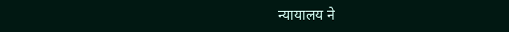न्यायालय ने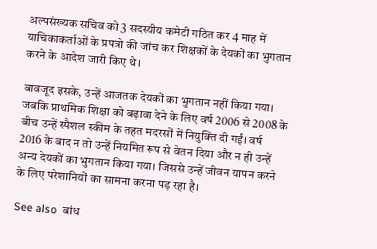अल्पसंख्यक सचिव को 3 सदस्यीय कमेटी गठित कर 4 माह में याचिकाकर्ताओं के प्रपत्रो की जांच कर शिक्षकों के देयकों का भुगतान करने के आदेश जारी किए थे।

बावजूद इसके, उन्हें आजतक देयकों का भुगतान नहीं किया गया। जबकि प्राथमिक शिक्षा को बढ़ावा देने के लिए वर्ष 2006 से 2008 के बीच उन्हें स्पैशल स्कीम के तहत मदरसों में नियुक्ति दी गईं। वर्ष 2016 के बाद न तो उन्हें नियमित रूप से वेतन दिया और न ही उन्हें अन्य देयकों का भुगतान किया गया। जिससे उन्हें जीवन यापन करने के लिए परेशानियों का सामना करना पड़ रहा है।

See also  बांध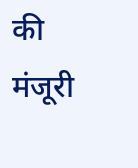की मंजूरी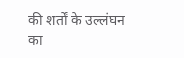की शर्तों के उल्लंघन का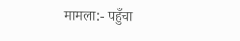मामला:- पहुँचा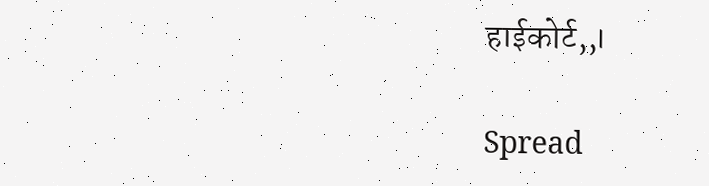हाईकोर्ट,,।

Spread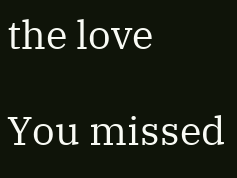the love

You missed